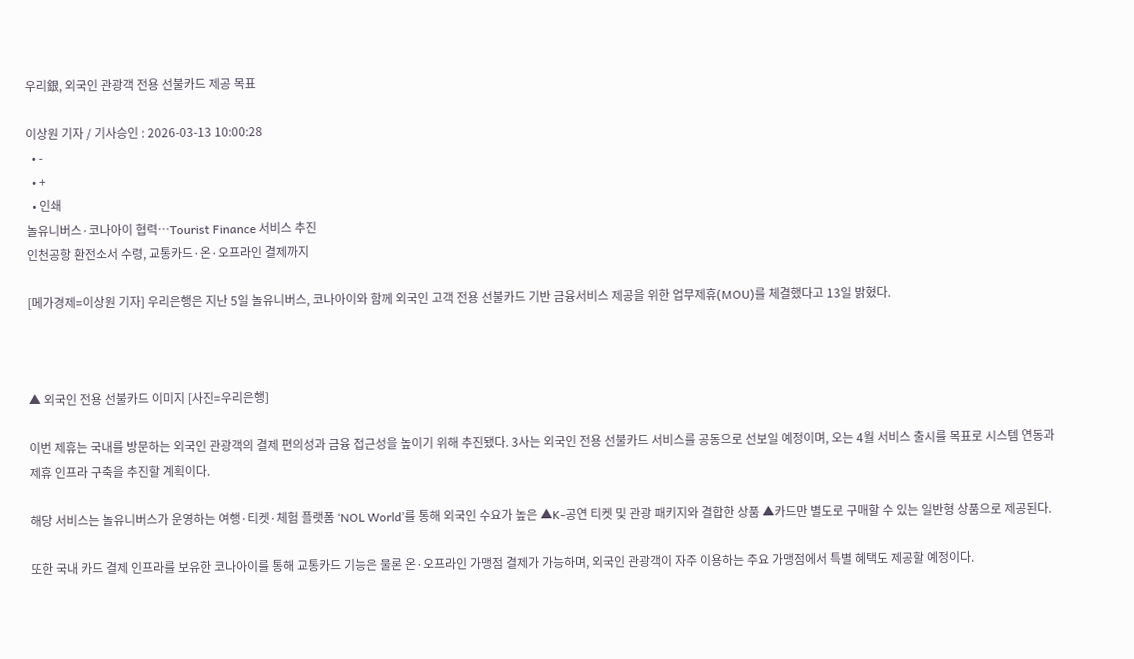우리銀, 외국인 관광객 전용 선불카드 제공 목표

이상원 기자 / 기사승인 : 2026-03-13 10:00:28
  • -
  • +
  • 인쇄
놀유니버스·코나아이 협력…Tourist Finance 서비스 추진
인천공항 환전소서 수령, 교통카드·온·오프라인 결제까지

[메가경제=이상원 기자] 우리은행은 지난 5일 놀유니버스, 코나아이와 함께 외국인 고객 전용 선불카드 기반 금융서비스 제공을 위한 업무제휴(MOU)를 체결했다고 13일 밝혔다.



▲ 외국인 전용 선불카드 이미지 [사진=우리은행]

이번 제휴는 국내를 방문하는 외국인 관광객의 결제 편의성과 금융 접근성을 높이기 위해 추진됐다. 3사는 외국인 전용 선불카드 서비스를 공동으로 선보일 예정이며, 오는 4월 서비스 출시를 목표로 시스템 연동과 제휴 인프라 구축을 추진할 계획이다.

해당 서비스는 놀유니버스가 운영하는 여행·티켓·체험 플랫폼 ‘NOL World’를 통해 외국인 수요가 높은 ▲K-공연 티켓 및 관광 패키지와 결합한 상품 ▲카드만 별도로 구매할 수 있는 일반형 상품으로 제공된다.

또한 국내 카드 결제 인프라를 보유한 코나아이를 통해 교통카드 기능은 물론 온·오프라인 가맹점 결제가 가능하며, 외국인 관광객이 자주 이용하는 주요 가맹점에서 특별 혜택도 제공할 예정이다.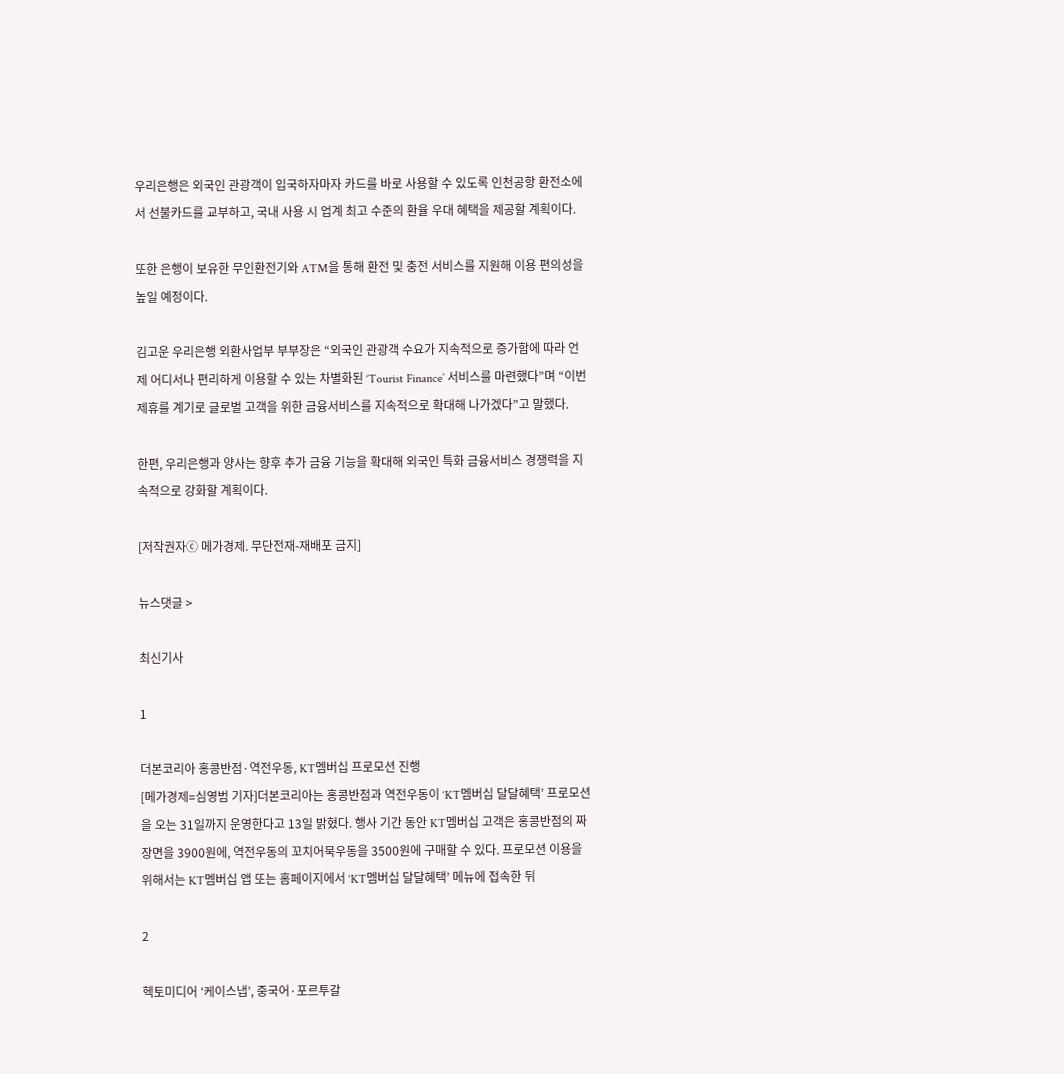우리은행은 외국인 관광객이 입국하자마자 카드를 바로 사용할 수 있도록 인천공항 환전소에서 선불카드를 교부하고, 국내 사용 시 업계 최고 수준의 환율 우대 혜택을 제공할 계획이다.

또한 은행이 보유한 무인환전기와 ATM을 통해 환전 및 충전 서비스를 지원해 이용 편의성을 높일 예정이다.

김고운 우리은행 외환사업부 부부장은 “외국인 관광객 수요가 지속적으로 증가함에 따라 언제 어디서나 편리하게 이용할 수 있는 차별화된 ‘Tourist Finance’ 서비스를 마련했다”며 “이번 제휴를 계기로 글로벌 고객을 위한 금융서비스를 지속적으로 확대해 나가겠다”고 말했다.

한편, 우리은행과 양사는 향후 추가 금융 기능을 확대해 외국인 특화 금융서비스 경쟁력을 지속적으로 강화할 계획이다.

[저작권자ⓒ 메가경제. 무단전재-재배포 금지]

뉴스댓글 >

최신기사

1

더본코리아 홍콩반점·역전우동, KT멤버십 프로모션 진행
[메가경제=심영범 기자]더본코리아는 홍콩반점과 역전우동이 ‘KT멤버십 달달혜택’ 프로모션을 오는 31일까지 운영한다고 13일 밝혔다. 행사 기간 동안 KT멤버십 고객은 홍콩반점의 짜장면을 3900원에, 역전우동의 꼬치어묵우동을 3500원에 구매할 수 있다. 프로모션 이용을 위해서는 KT멤버십 앱 또는 홈페이지에서 ‘KT멤버십 달달혜택’ 메뉴에 접속한 뒤

2

헥토미디어 ‘케이스냅’, 중국어·포르투갈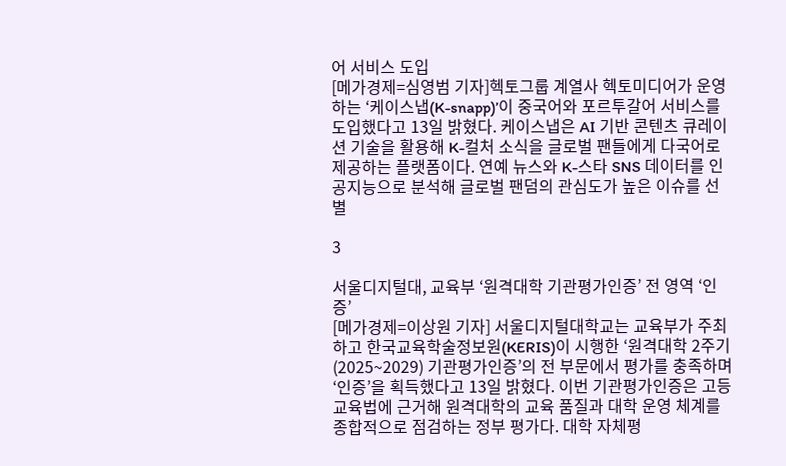어 서비스 도입
[메가경제=심영범 기자]헥토그룹 계열사 헥토미디어가 운영하는 ‘케이스냅(K-snapp)’이 중국어와 포르투갈어 서비스를 도입했다고 13일 밝혔다. 케이스냅은 AI 기반 콘텐츠 큐레이션 기술을 활용해 K-컬처 소식을 글로벌 팬들에게 다국어로 제공하는 플랫폼이다. 연예 뉴스와 K-스타 SNS 데이터를 인공지능으로 분석해 글로벌 팬덤의 관심도가 높은 이슈를 선별

3

서울디지털대, 교육부 ‘원격대학 기관평가인증’ 전 영역 ‘인증’
[메가경제=이상원 기자] 서울디지털대학교는 교육부가 주최하고 한국교육학술정보원(KERIS)이 시행한 ‘원격대학 2주기(2025~2029) 기관평가인증’의 전 부문에서 평가를 충족하며 ‘인증’을 획득했다고 13일 밝혔다. 이번 기관평가인증은 고등교육법에 근거해 원격대학의 교육 품질과 대학 운영 체계를 종합적으로 점검하는 정부 평가다. 대학 자체평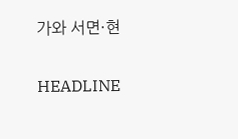가와 서면·현

HEADLINE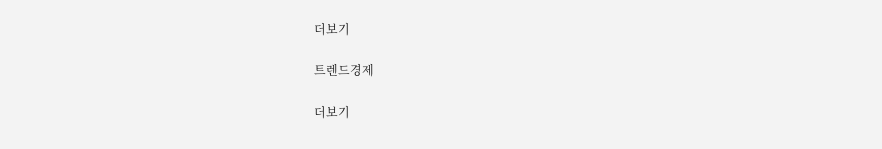더보기

트렌드경제

더보기